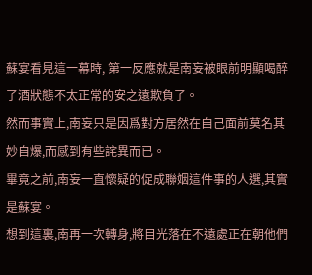蘇宴看見這一幕時, 第一反應就是南妄被眼前明顯喝醉了酒狀態不太正常的安之遠欺負了。
然而事實上,南妄只是因爲對方居然在自己面前莫名其妙自爆,而感到有些詫異而已。
畢竟之前,南妄一直懷疑的促成聯姻這件事的人選,其實是蘇宴。
想到這裏,南再一次轉身,將目光落在不遠處正在朝他們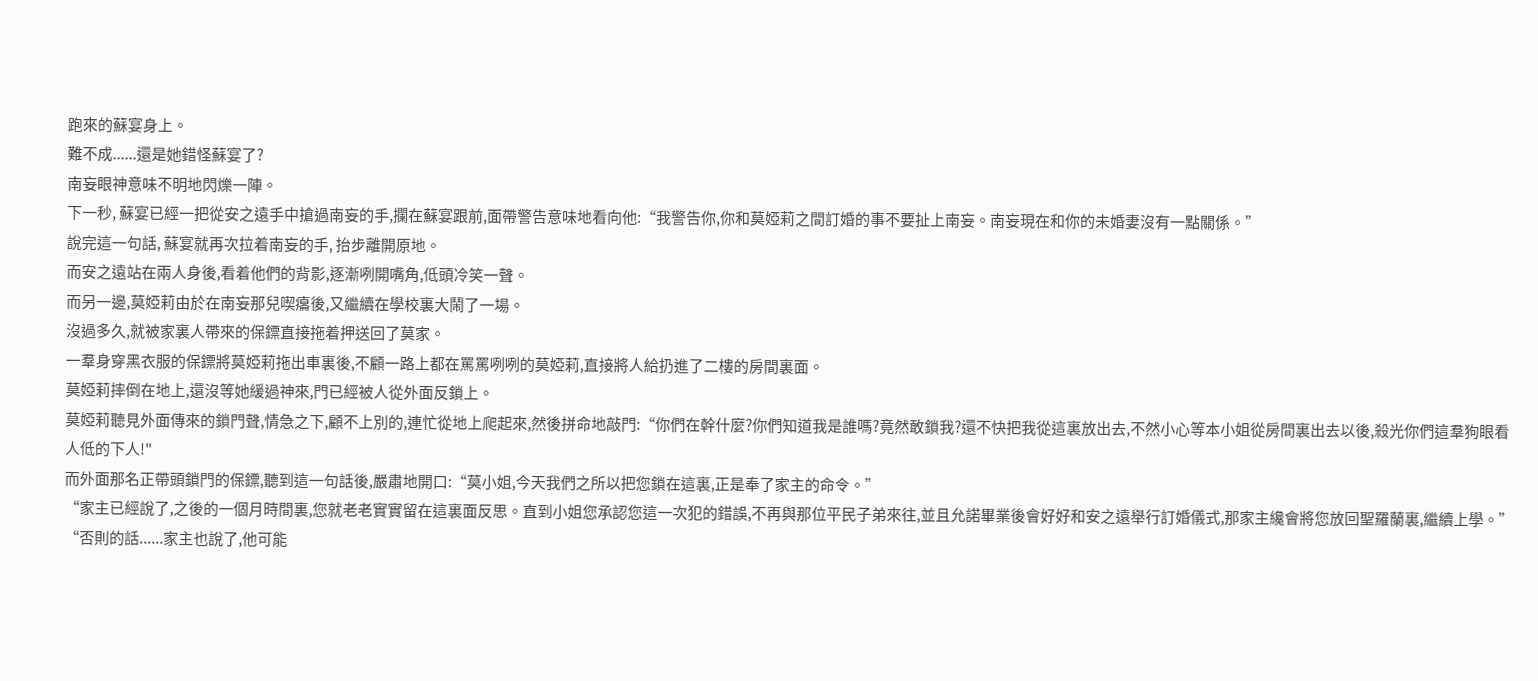跑來的蘇宴身上。
難不成......還是她錯怪蘇宴了?
南妄眼神意味不明地閃爍一陣。
下一秒, 蘇宴已經一把從安之遠手中搶過南妄的手,攔在蘇宴跟前,面帶警告意味地看向他:“我警告你,你和莫婭莉之間訂婚的事不要扯上南妄。南妄現在和你的未婚妻沒有一點關係。”
說完這一句話, 蘇宴就再次拉着南妄的手, 抬步離開原地。
而安之遠站在兩人身後,看着他們的背影,逐漸咧開嘴角,低頭冷笑一聲。
而另一邊,莫婭莉由於在南妄那兒喫癟後,又繼續在學校裏大鬧了一場。
沒過多久,就被家裏人帶來的保鏢直接拖着押送回了莫家。
一羣身穿黑衣服的保鏢將莫婭莉拖出車裏後,不顧一路上都在罵罵咧咧的莫婭莉,直接將人給扔進了二樓的房間裏面。
莫婭莉摔倒在地上,還沒等她緩過神來,門已經被人從外面反鎖上。
莫婭莉聽見外面傳來的鎖門聲,情急之下,顧不上別的,連忙從地上爬起來,然後拼命地敲門:“你們在幹什麼?你們知道我是誰嗎?竟然敢鎖我?還不快把我從這裏放出去,不然小心等本小姐從房間裏出去以後,殺光你們這羣狗眼看人低的下人!"
而外面那名正帶頭鎖門的保鏢,聽到這一句話後,嚴肅地開口:“莫小姐,今天我們之所以把您鎖在這裏,正是奉了家主的命令。”
“家主已經說了,之後的一個月時間裏,您就老老實實留在這裏面反思。直到小姐您承認您這一次犯的錯誤,不再與那位平民子弟來往,並且允諾畢業後會好好和安之遠舉行訂婚儀式,那家主纔會將您放回聖羅蘭裏,繼續上學。”
“否則的話......家主也說了,他可能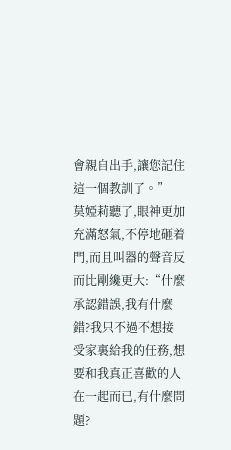會親自出手,讓您記住這一個教訓了。”
莫婭莉聽了,眼神更加充滿怒氣,不停地砸着門,而且叫器的聲音反而比剛纔更大:“什麼承認錯誤,我有什麼錯?我只不過不想接受家裏給我的任務,想要和我真正喜歡的人在一起而已,有什麼問題?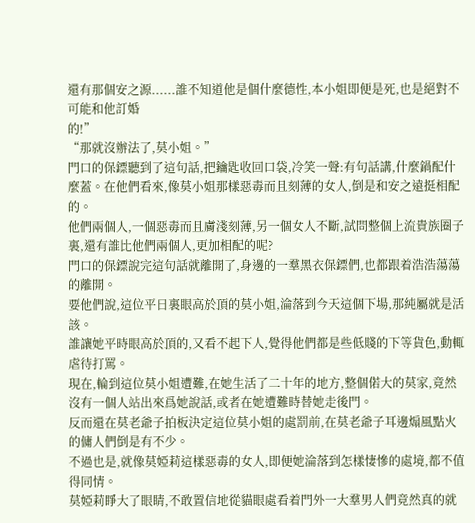還有那個安之源......誰不知道他是個什麼德性,本小姐即便是死,也是絕對不可能和他訂婚
的!”
“那就沒辦法了,莫小姐。”
門口的保鏢聽到了這句話,把鑰匙收回口袋,冷笑一聲:有句話講,什麼鍋配什麼蓋。在他們看來,像莫小姐那樣惡毒而且刻薄的女人,倒是和安之遠挺相配的。
他們兩個人,一個惡毒而且膚淺刻薄,另一個女人不斷,試問整個上流貴族圈子裏,還有誰比他們兩個人,更加相配的呢?
門口的保鏢說完這句話就離開了,身邊的一羣黑衣保鏢們,也都跟着浩浩蕩蕩的離開。
要他們說,這位平日裏眼高於頂的莫小姐,淪落到今天這個下場,那純屬就是活該。
誰讓她平時眼高於頂的,又看不起下人,覺得他們都是些低賤的下等貨色,動輒虐待打罵。
現在,輪到這位莫小姐遭難,在她生活了二十年的地方,整個偌大的莫家,竟然沒有一個人站出來爲她說話,或者在她遭難時替她走後門。
反而還在莫老爺子拍板決定這位莫小姐的處罰前,在莫老爺子耳邊煽風點火的傭人們倒是有不少。
不過也是,就像莫婭莉這樣惡毒的女人,即便她淪落到怎樣悽慘的處境,都不值得同情。
莫婭莉睜大了眼睛,不敢置信地從貓眼處看着門外一大羣男人們竟然真的就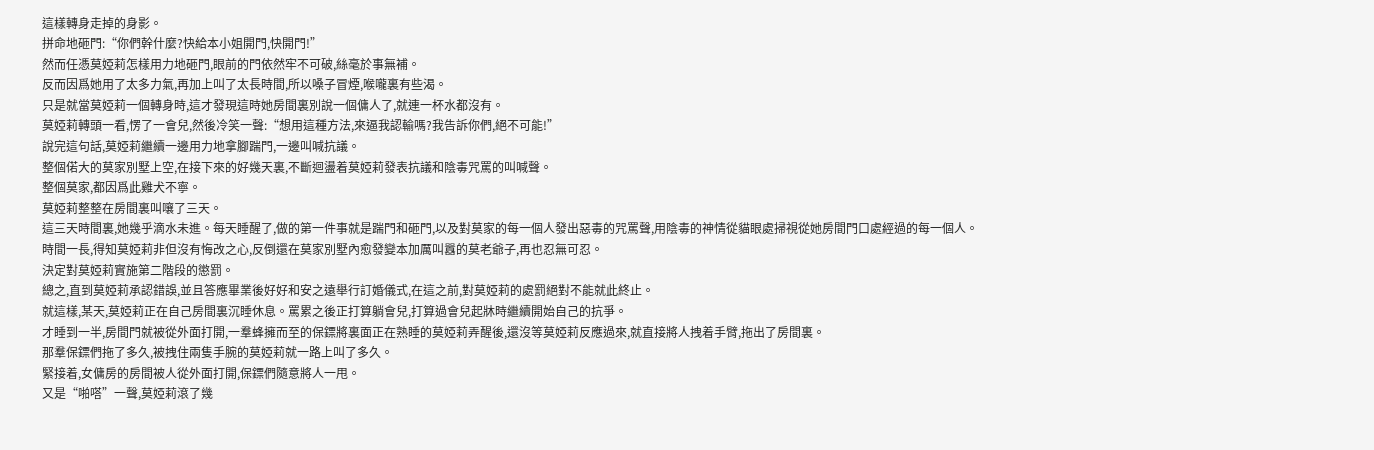這樣轉身走掉的身影。
拼命地砸門:“你們幹什麼?快給本小姐開門,快開門!”
然而任憑莫婭莉怎樣用力地砸門,眼前的門依然牢不可破,絲毫於事無補。
反而因爲她用了太多力氣,再加上叫了太長時間,所以嗓子冒煙,喉嚨裏有些渴。
只是就當莫婭莉一個轉身時,這才發現這時她房間裏別說一個傭人了,就連一杯水都沒有。
莫婭莉轉頭一看,愣了一會兒,然後冷笑一聲:“想用這種方法,來逼我認輸嗎?我告訴你們,絕不可能!”
說完這句話,莫婭莉繼續一邊用力地拿腳踹門,一邊叫喊抗議。
整個偌大的莫家別墅上空,在接下來的好幾天裏,不斷迴盪着莫婭莉發表抗議和陰毒咒罵的叫喊聲。
整個莫家,都因爲此雞犬不寧。
莫婭莉整整在房間裏叫嚷了三天。
這三天時間裏,她幾乎滴水未進。每天睡醒了,做的第一件事就是踹門和砸門,以及對莫家的每一個人發出惡毒的咒罵聲,用陰毒的神情從貓眼處掃視從她房間門口處經過的每一個人。
時間一長,得知莫婭莉非但沒有悔改之心,反倒還在莫家別墅內愈發變本加厲叫囂的莫老爺子,再也忍無可忍。
決定對莫婭莉實施第二階段的懲罰。
總之,直到莫婭莉承認錯誤,並且答應畢業後好好和安之遠舉行訂婚儀式,在這之前,對莫婭莉的處罰絕對不能就此終止。
就這樣,某天,莫婭莉正在自己房間裏沉睡休息。罵累之後正打算躺會兒,打算過會兒起牀時繼續開始自己的抗爭。
才睡到一半,房間門就被從外面打開,一羣蜂擁而至的保鏢將裏面正在熟睡的莫婭莉弄醒後,還沒等莫婭莉反應過來,就直接將人拽着手臂,拖出了房間裏。
那羣保鏢們拖了多久,被拽住兩隻手腕的莫婭莉就一路上叫了多久。
緊接着,女傭房的房間被人從外面打開,保鏢們隨意將人一甩。
又是“啪嗒”一聲,莫婭莉滾了幾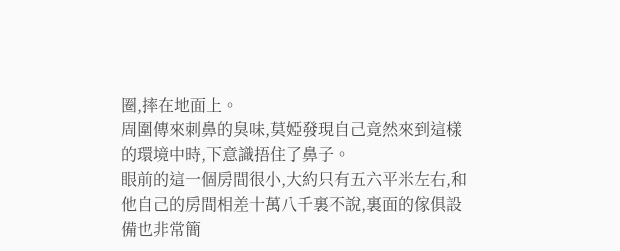圈,摔在地面上。
周圍傳來刺鼻的臭味,莫婭發現自己竟然來到這樣的環境中時,下意識捂住了鼻子。
眼前的這一個房間很小,大約只有五六平米左右,和他自己的房間相差十萬八千裏不說,裏面的傢俱設備也非常簡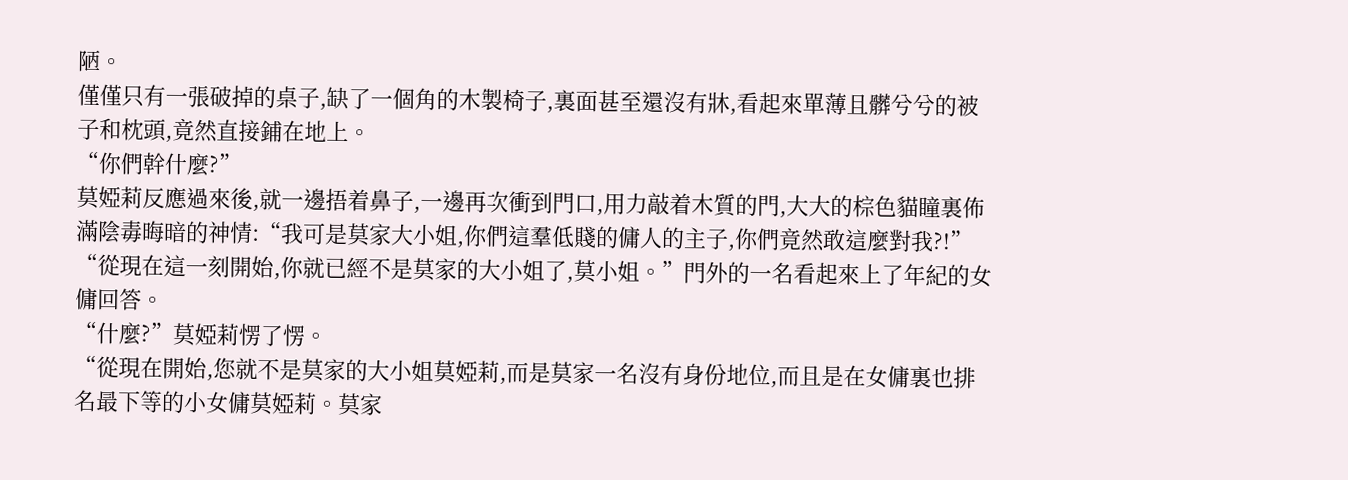陋。
僅僅只有一張破掉的桌子,缺了一個角的木製椅子,裏面甚至還沒有牀,看起來單薄且髒兮兮的被子和枕頭,竟然直接鋪在地上。
“你們幹什麼?”
莫婭莉反應過來後,就一邊捂着鼻子,一邊再次衝到門口,用力敲着木質的門,大大的棕色貓瞳裏佈滿陰毒晦暗的神情:“我可是莫家大小姐,你們這羣低賤的傭人的主子,你們竟然敢這麼對我?!”
“從現在這一刻開始,你就已經不是莫家的大小姐了,莫小姐。”門外的一名看起來上了年紀的女傭回答。
“什麼?”莫婭莉愣了愣。
“從現在開始,您就不是莫家的大小姐莫婭莉,而是莫家一名沒有身份地位,而且是在女傭裏也排名最下等的小女傭莫婭莉。莫家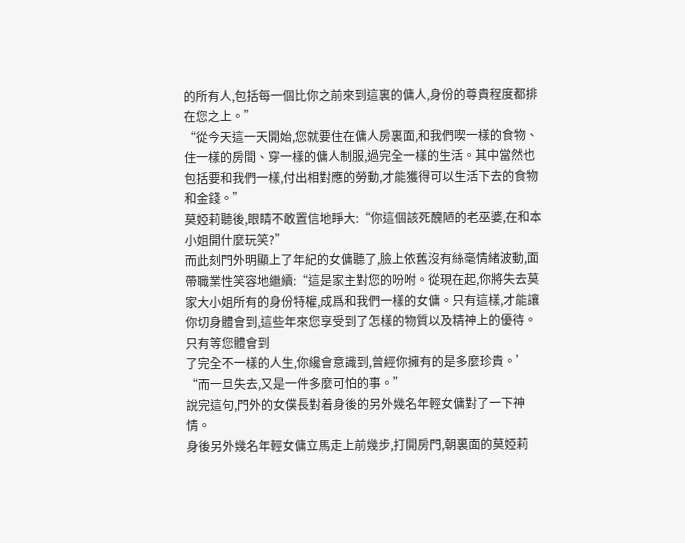的所有人,包括每一個比你之前來到這裏的傭人,身份的尊貴程度都排在您之上。”
“從今天這一天開始,您就要住在傭人房裏面,和我們喫一樣的食物、住一樣的房間、穿一樣的傭人制服,過完全一樣的生活。其中當然也包括要和我們一樣,付出相對應的勞動,才能獲得可以生活下去的食物和金錢。”
莫婭莉聽後,眼睛不敢置信地睜大:“你這個該死醜陋的老巫婆,在和本小姐開什麼玩笑?”
而此刻門外明顯上了年紀的女傭聽了,臉上依舊沒有絲毫情緒波動,面帶職業性笑容地繼續:“這是家主對您的吩咐。從現在起,你將失去莫家大小姐所有的身份特權,成爲和我們一樣的女傭。只有這樣,才能讓你切身體會到,這些年來您享受到了怎樣的物質以及精神上的優待。只有等您體會到
了完全不一樣的人生,你纔會意識到,曾經你擁有的是多麼珍貴。’
“而一旦失去,又是一件多麼可怕的事。”
說完這句,門外的女僕長對着身後的另外幾名年輕女傭對了一下神情。
身後另外幾名年輕女傭立馬走上前幾步,打開房門,朝裏面的莫婭莉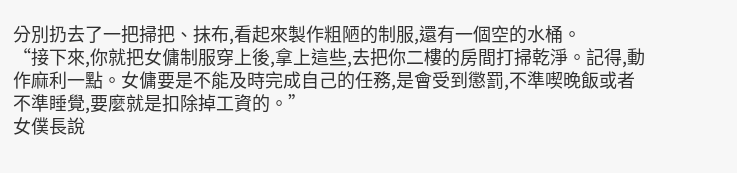分別扔去了一把掃把、抹布,看起來製作粗陋的制服,還有一個空的水桶。
“接下來,你就把女傭制服穿上後,拿上這些,去把你二樓的房間打掃乾淨。記得,動作麻利一點。女傭要是不能及時完成自己的任務,是會受到懲罰,不準喫晚飯或者不準睡覺,要麼就是扣除掉工資的。”
女僕長說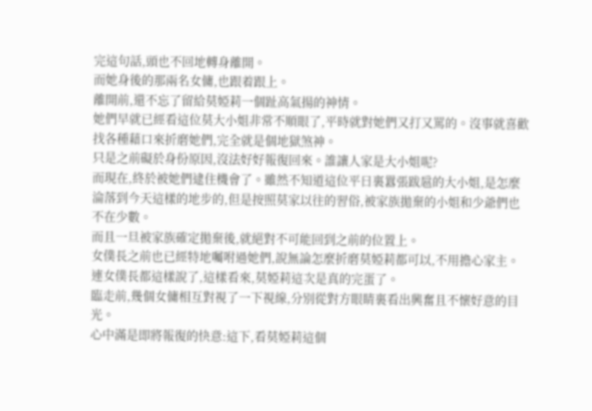完這句話,頭也不回地轉身離開。
而她身後的那兩名女傭,也跟着跟上。
離開前,還不忘了留給莫婭莉一個趾高氣揚的神情。
她們早就已經看這位莫大小姐非常不順眼了,平時就對她們又打又罵的。沒事就喜歡找各種藉口來折磨她們,完全就是個地獄煞神。
只是之前礙於身份原因,沒法好好報復回來。誰讓人家是大小姐呢?
而現在,終於被她們逮住機會了。雖然不知道這位平日裏囂張跋扈的大小姐,是怎麼淪落到今天這樣的地步的,但是按照莫家以往的習俗,被家族拋棄的小姐和少爺們也不在少數。
而且一旦被家族確定拋棄後,就絕對不可能回到之前的位置上。
女僕長之前也已經特地囑咐過她們,說無論怎麼折磨莫婭莉都可以,不用擔心家主。
連女僕長都這樣說了,這樣看來,莫婭莉這次是真的完蛋了。
臨走前,幾個女傭相互對視了一下視線,分別從對方眼睛裏看出興奮且不懷好意的目光。
心中滿是即將報復的快意:這下,看莫婭莉這個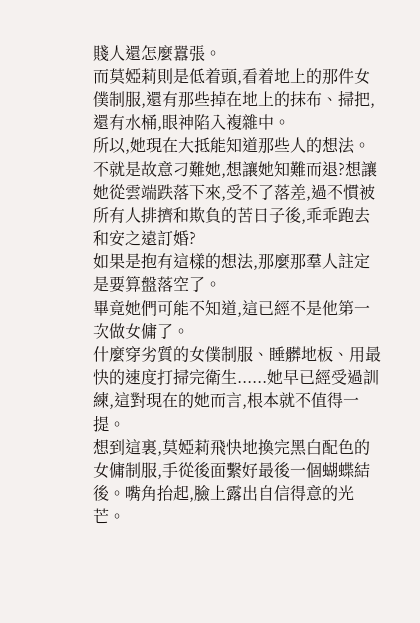賤人還怎麼囂張。
而莫婭莉則是低着頭,看着地上的那件女僕制服,還有那些掉在地上的抹布、掃把,還有水桶,眼神陷入複雜中。
所以,她現在大抵能知道那些人的想法。
不就是故意刁難她,想讓她知難而退?想讓她從雲端跌落下來,受不了落差,過不慣被所有人排擠和欺負的苦日子後,乖乖跑去和安之遠訂婚?
如果是抱有這樣的想法,那麼那羣人註定是要算盤落空了。
畢竟她們可能不知道,這已經不是他第一次做女傭了。
什麼穿劣質的女僕制服、睡髒地板、用最快的速度打掃完衛生......她早已經受過訓練,這對現在的她而言,根本就不值得一提。
想到這裏,莫婭莉飛快地換完黑白配色的女傭制服,手從後面繫好最後一個蝴蝶結後。嘴角抬起,臉上露出自信得意的光芒。